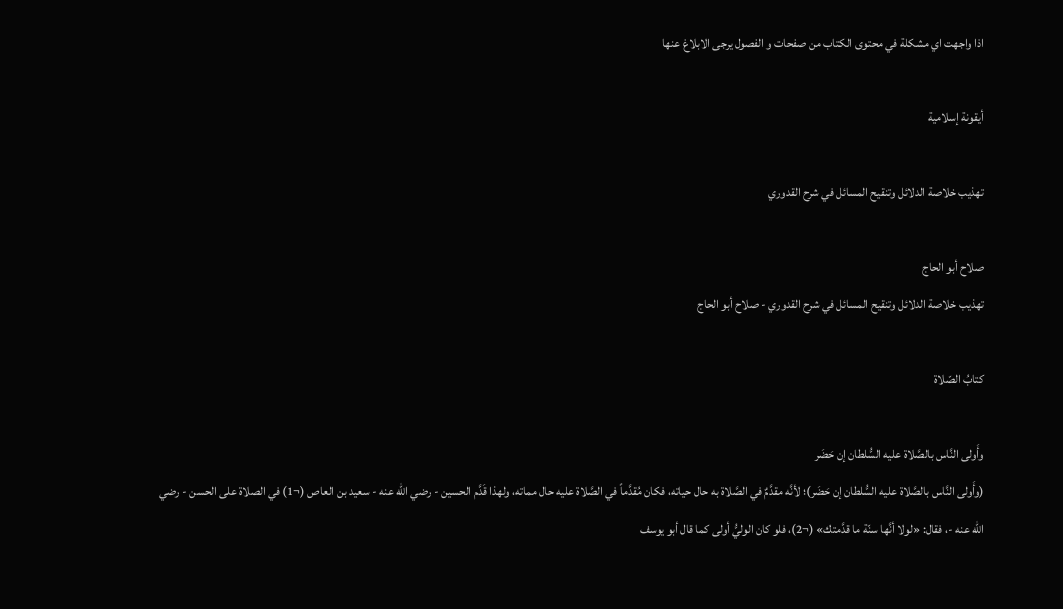اذا واجهت اي مشكلة في محتوى الكتاب من صفحات و الفصول يرجى الابلاغ عنها

أيقونة إسلامية

تهذيب خلاصة الدلائل وتنقيح المسائل في شرح القدوري

صلاح أبو الحاج
تهذيب خلاصة الدلائل وتنقيح المسائل في شرح القدوري - صلاح أبو الحاج

كتابُ الصّلاة

وأَولى النَّاس بالصَّلاة عليه السُّلطان إن حَضَر
(وأَولى النَّاس بالصَّلاة عليه السُّلطان إن حَضَر)؛ لأنَّه مقدَّمٌ في الصَّلاة به حال حياته، فكان مُقدَّماً في الصَّلاة عليه حال مماته، ولهذا قَدَّم الحسين - رضي الله عنه - سعيد بن العاص (¬1) في الصلاة على الحسن - رضي الله عنه -، فقال: «لولا أنَّها سنّة ما قدَّمتك» (¬2)، فلو كان الوليُّ أولى كما قال أبو يوسف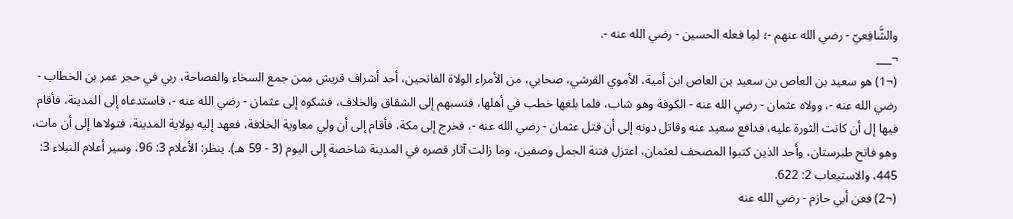والشَّافِعيّ - رضي الله عنهم -؛ لمِا فعله الحسين - رضي الله عنه -.
¬___
(¬1) هو سعيد بن العاص بن سعيد بن العاص ابن أمية، الأموي القرشي، صحابي، من الأمراء الولاة الفاتحين، أحد أشراف قريش ممن جمع السخاء والفصاحة، ربي في حجر عمر بن الخطاب - رضي الله عنه -، وولاه عثمان - رضي الله عنه - الكوفة وهو شاب، فلما بلغها خطب في أهلها، فنسبهم إلى الشقاق والخلاف، فشكوه إلى عثمان - رضي الله عنه -، فاستدعاه إلى المدينة، فأقام فيها إل أن كانت الثورة عليه، فدافع سعيد عنه وقاتل دونه إلى أن قتل عثمان - رضي الله عنه -، فخرج إلى مكة، فأقام إلى أن ولي معاوية الخلافة، فعهد إليه بولاية المدينة، فتولاها إلى أن مات، وهو فاتح طبرستان، وأَحد الذين كتبوا المصحف لعثمان، اعتزل فتنة الجمل وصفين، وما زالت آثار قصره في المدينة شاخصة إلى اليوم (3 - 59 هـ). ينظر: الأعلام 3: 96، وسير أعلام النبلاء 3: 445، والاستيعاب 2: 622.
(¬2) فعن أبي حازم - رضي الله عنه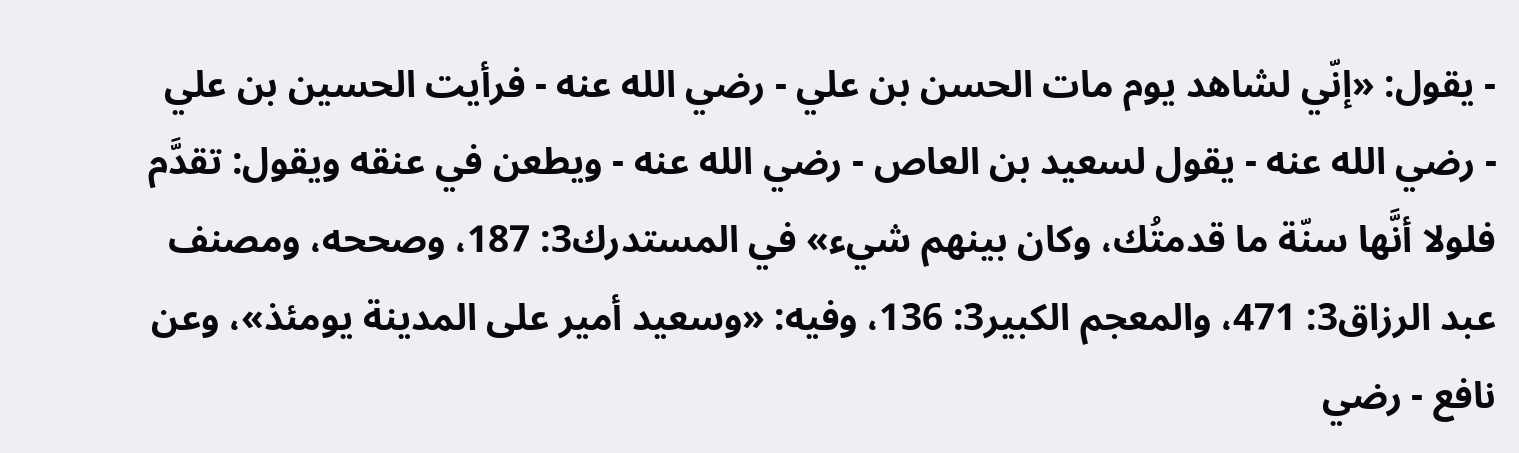- يقول: «إنّي لشاهد يوم مات الحسن بن علي - رضي الله عنه - فرأيت الحسين بن علي - رضي الله عنه - يقول لسعيد بن العاص - رضي الله عنه - ويطعن في عنقه ويقول: تقدَّم فلولا أنَّها سنّة ما قدمتُك، وكان بينهم شيء» في المستدرك3: 187، وصححه، ومصنف عبد الرزاق3: 471، والمعجم الكبير3: 136، وفيه: «وسعيد أمير على المدينة يومئذ»، وعن نافع - رضي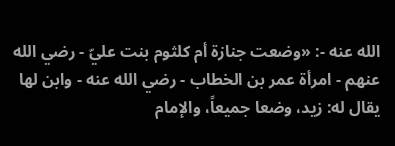الله عنه -: «وضعت جنازة أم كلثوم بنت عليّ - رضي الله عنهم - امرأة عمر بن الخطاب - رضي الله عنه - وابن لها يقال له: زيد، وضعا جميعاً، والإمام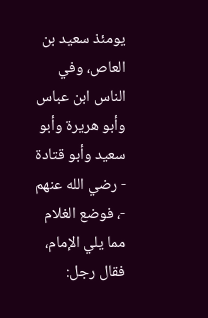يومئذ سعيد بن العاص، وفي الناس ابن عباس وأبو هريرة وأبو سعيد وأبو قتادة - رضي الله عنهم -، فوضع الغلام مما يلي الإمام، فقال رجل: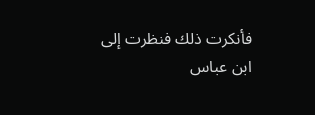فأنكرت ذلك فنظرت إلى ابن عباس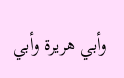وأبي هريرة وأبي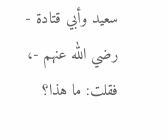سعيد وأبي قتادة - رضي الله عنهم -، فقلت: ما هذا؟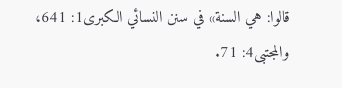قالوا: هي السنة» في سنن النسائي الكبرى1: 641، والمجتبى4: 71.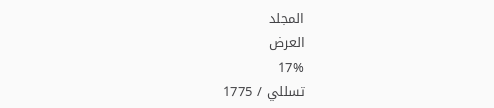المجلد
العرض
17%
تسللي / 1775